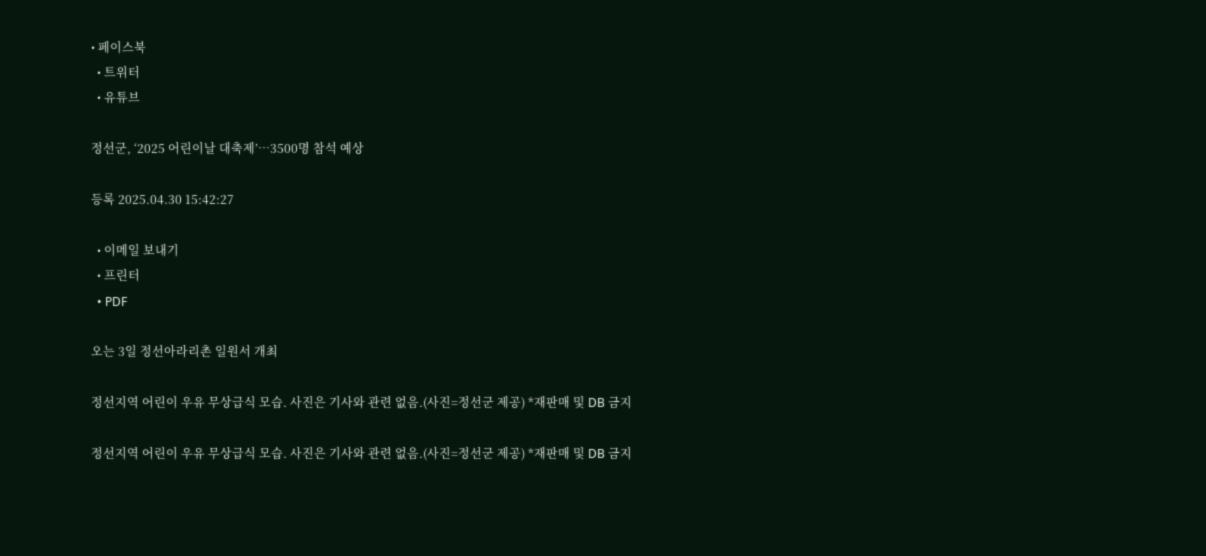• 페이스북
  • 트위터
  • 유튜브

정선군, ‘2025 어린이날 대축제’…3500명 참석 예상

등록 2025.04.30 15:42:27

  • 이메일 보내기
  • 프린터
  • PDF

오는 3일 정선아라리촌 일원서 개최

정선지역 어린이 우유 무상급식 모습. 사진은 기사와 관련 없음.(사진=정선군 제공) *재판매 및 DB 금지

정선지역 어린이 우유 무상급식 모습. 사진은 기사와 관련 없음.(사진=정선군 제공) *재판매 및 DB 금지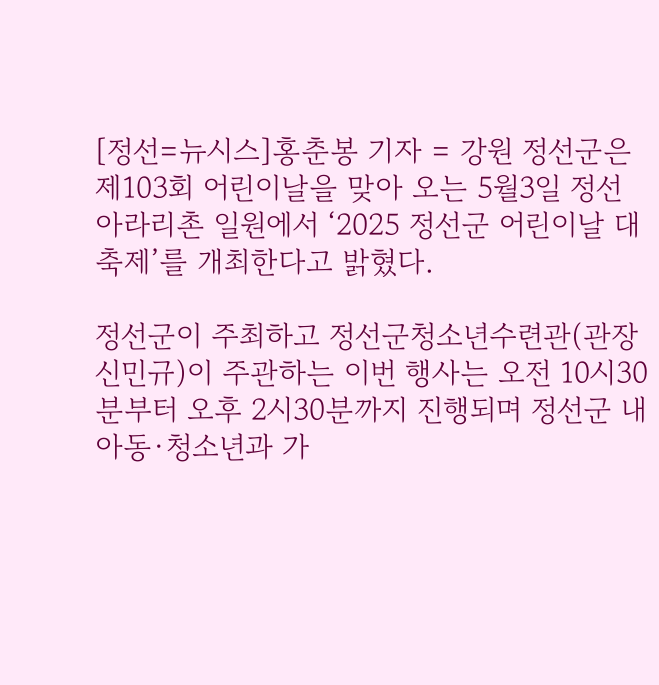[정선=뉴시스]홍춘봉 기자 = 강원 정선군은 제103회 어린이날을 맞아 오는 5월3일 정선아라리촌 일원에서 ‘2025 정선군 어린이날 대축제’를 개최한다고 밝혔다.

정선군이 주최하고 정선군청소년수련관(관장 신민규)이 주관하는 이번 행사는 오전 10시30분부터 오후 2시30분까지 진행되며 정선군 내 아동·청소년과 가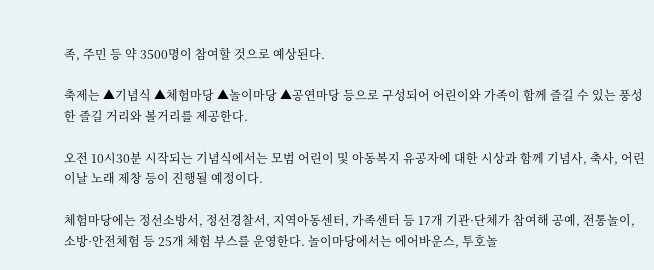족, 주민 등 약 3500명이 참여할 것으로 예상된다.

축제는 ▲기념식 ▲체험마당 ▲놀이마당 ▲공연마당 등으로 구성되어 어린이와 가족이 함께 즐길 수 있는 풍성한 즐길 거리와 볼거리를 제공한다.

오전 10시30분 시작되는 기념식에서는 모범 어린이 및 아동복지 유공자에 대한 시상과 함께 기념사, 축사, 어린이날 노래 제창 등이 진행될 예정이다.

체험마당에는 정선소방서, 정선경찰서, 지역아동센터, 가족센터 등 17개 기관·단체가 참여해 공예, 전통놀이, 소방·안전체험 등 25개 체험 부스를 운영한다. 놀이마당에서는 에어바운스, 투호놀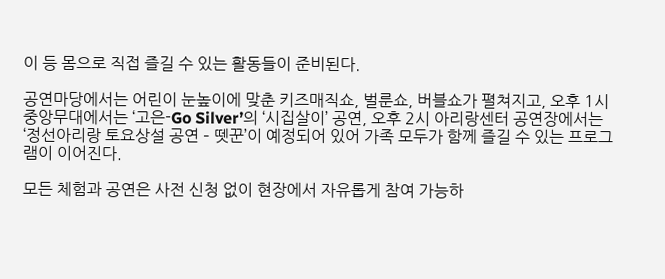이 등 몸으로 직접 즐길 수 있는 활동들이 준비된다.

공연마당에서는 어린이 눈높이에 맞춘 키즈매직쇼, 벌룬쇼, 버블쇼가 펼쳐지고, 오후 1시 중앙무대에서는 ‘고은-Go Silver’의 ‘시집살이’ 공연, 오후 2시 아리랑센터 공연장에서는 ‘정선아리랑 토요상설 공연 – 뗏꾼’이 예정되어 있어 가족 모두가 함께 즐길 수 있는 프로그램이 이어진다.

모든 체험과 공연은 사전 신청 없이 현장에서 자유롭게 참여 가능하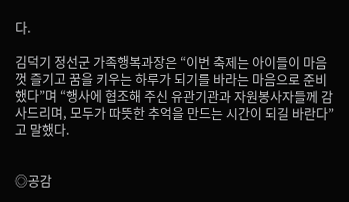다.

김덕기 정선군 가족행복과장은 “이번 축제는 아이들이 마음껏 즐기고 꿈을 키우는 하루가 되기를 바라는 마음으로 준비했다”며 “행사에 협조해 주신 유관기관과 자원봉사자들께 감사드리며, 모두가 따뜻한 추억을 만드는 시간이 되길 바란다”고 말했다.


◎공감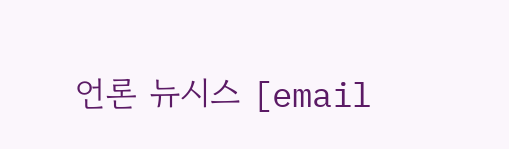언론 뉴시스 [email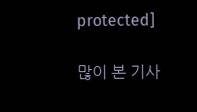protected]

많이 본 기사